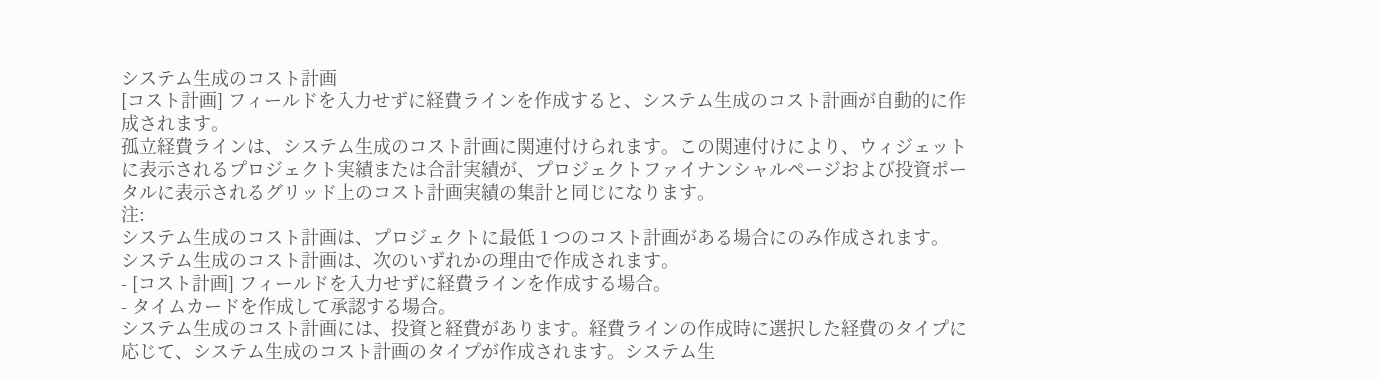システム生成のコスト計画
[コスト計画] フィールドを入力せずに経費ラインを作成すると、システム生成のコスト計画が自動的に作成されます。
孤立経費ラインは、システム生成のコスト計画に関連付けられます。この関連付けにより、ウィジェットに表示されるプロジェクト実績または合計実績が、プロジェクトファイナンシャルページおよび投資ポータルに表示されるグリッド上のコスト計画実績の集計と同じになります。
注:
システム生成のコスト計画は、プロジェクトに最低 1 つのコスト計画がある場合にのみ作成されます。
システム生成のコスト計画は、次のいずれかの理由で作成されます。
- [コスト計画] フィールドを入力せずに経費ラインを作成する場合。
- タイムカードを作成して承認する場合。
システム生成のコスト計画には、投資と経費があります。経費ラインの作成時に選択した経費のタイプに応じて、システム生成のコスト計画のタイプが作成されます。システム生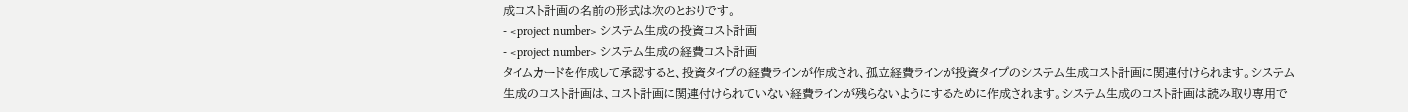成コスト計画の名前の形式は次のとおりです。
- <project number> システム生成の投資コスト計画
- <project number> システム生成の経費コスト計画
タイムカードを作成して承認すると、投資タイプの経費ラインが作成され、孤立経費ラインが投資タイプのシステム生成コスト計画に関連付けられます。システム生成のコスト計画は、コスト計画に関連付けられていない経費ラインが残らないようにするために作成されます。システム生成のコスト計画は読み取り専用で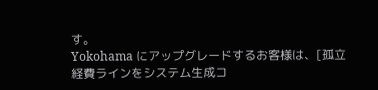す。
Yokohama にアップグレードするお客様は、[孤立経費ラインをシステム生成コ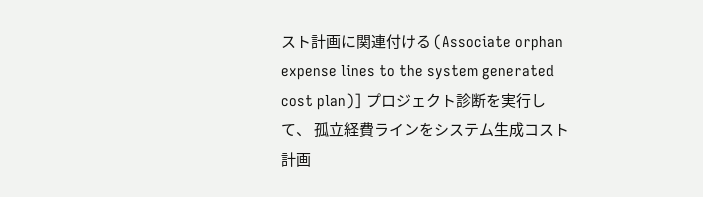スト計画に関連付ける (Associate orphan expense lines to the system generated cost plan)] プロジェクト診断を実行して、 孤立経費ラインをシステム生成コスト計画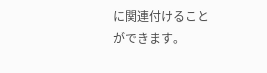に関連付けることができます。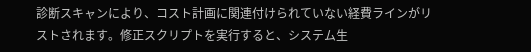診断スキャンにより、コスト計画に関連付けられていない経費ラインがリストされます。修正スクリプトを実行すると、システム生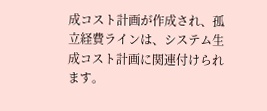成コスト計画が作成され、孤立経費ラインは、システム生成コスト計画に関連付けられます。